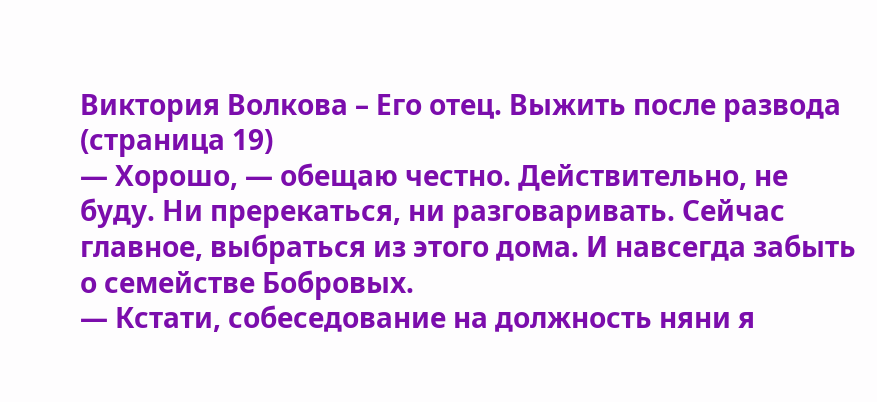Виктория Волкова – Его отец. Выжить после развода (страница 19)
— Хорошо, — обещаю честно. Действительно, не буду. Ни пререкаться, ни разговаривать. Сейчас главное, выбраться из этого дома. И навсегда забыть о семействе Бобровых.
— Кстати, собеседование на должность няни я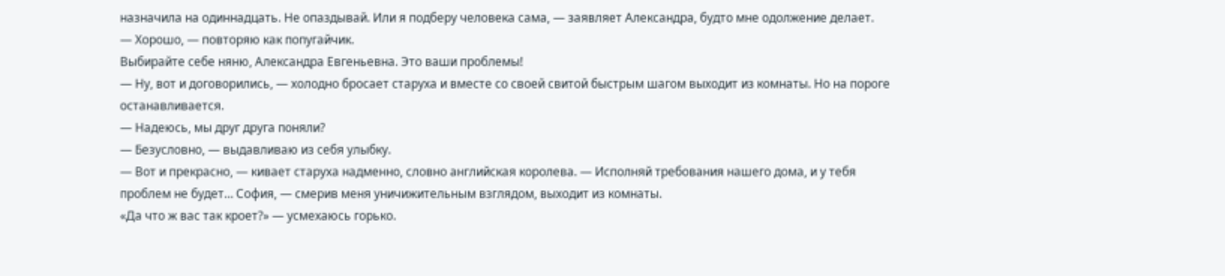назначила на одиннадцать. Не опаздывай. Или я подберу человека сама, — заявляет Александра, будто мне одолжение делает.
— Хорошо, — повторяю как попугайчик.
Выбирайте себе няню, Александра Евгеньевна. Это ваши проблемы!
— Ну, вот и договорились, — холодно бросает старуха и вместе со своей свитой быстрым шагом выходит из комнаты. Но на пороге останавливается.
— Надеюсь, мы друг друга поняли?
— Безусловно, — выдавливаю из себя улыбку.
— Вот и прекрасно, — кивает старуха надменно, словно английская королева. — Исполняй требования нашего дома, и у тебя проблем не будет… София, — смерив меня уничижительным взглядом, выходит из комнаты.
«Да что ж вас так кроет?» — усмехаюсь горько.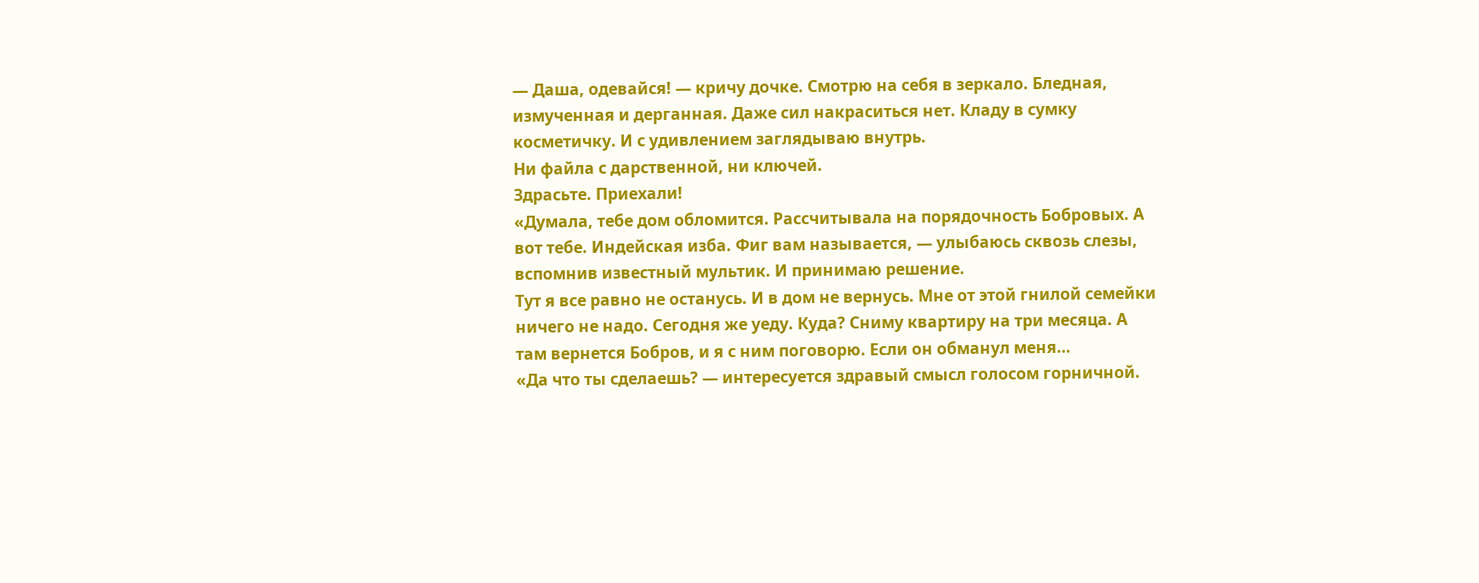— Даша, одевайся! — кричу дочке. Смотрю на себя в зеркало. Бледная, измученная и дерганная. Даже сил накраситься нет. Кладу в сумку косметичку. И с удивлением заглядываю внутрь.
Ни файла с дарственной, ни ключей.
Здрасьте. Приехали!
«Думала, тебе дом обломится. Рассчитывала на порядочность Бобровых. А вот тебе. Индейская изба. Фиг вам называется, — улыбаюсь сквозь слезы, вспомнив известный мультик. И принимаю решение.
Тут я все равно не останусь. И в дом не вернусь. Мне от этой гнилой семейки ничего не надо. Сегодня же уеду. Куда? Сниму квартиру на три месяца. А там вернется Бобров, и я с ним поговорю. Если он обманул меня…
«Да что ты сделаешь? — интересуется здравый смысл голосом горничной.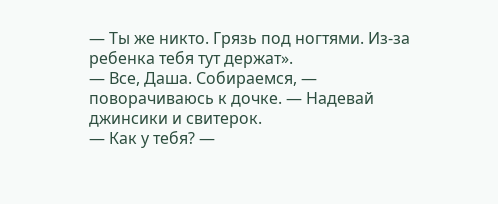— Ты же никто. Грязь под ногтями. Из-за ребенка тебя тут держат».
— Все, Даша. Собираемся, — поворачиваюсь к дочке. — Надевай джинсики и свитерок.
— Как у тебя? —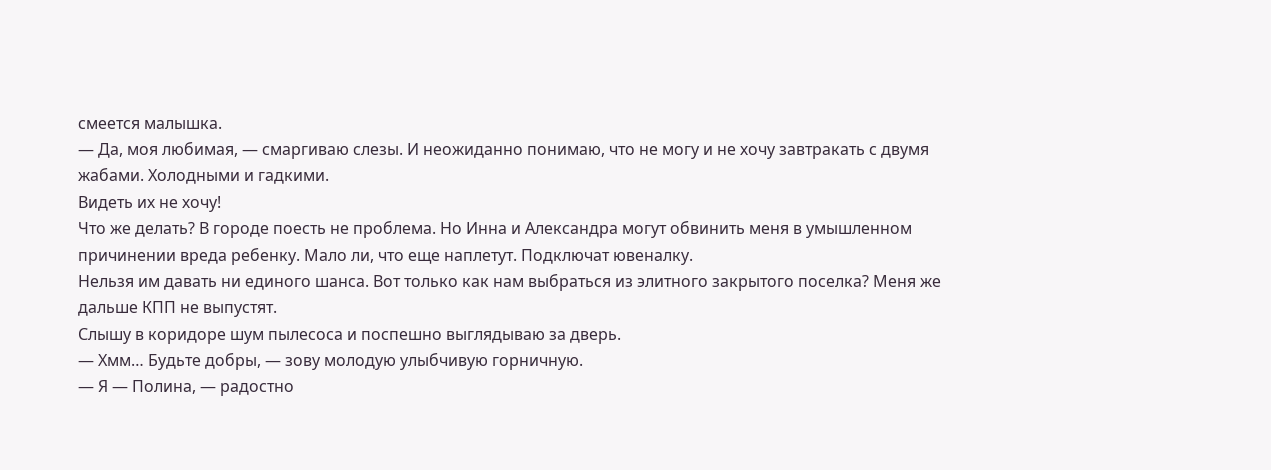смеется малышка.
— Да, моя любимая, — смаргиваю слезы. И неожиданно понимаю, что не могу и не хочу завтракать с двумя жабами. Холодными и гадкими.
Видеть их не хочу!
Что же делать? В городе поесть не проблема. Но Инна и Александра могут обвинить меня в умышленном причинении вреда ребенку. Мало ли, что еще наплетут. Подключат ювеналку.
Нельзя им давать ни единого шанса. Вот только как нам выбраться из элитного закрытого поселка? Меня же дальше КПП не выпустят.
Слышу в коридоре шум пылесоса и поспешно выглядываю за дверь.
— Хмм… Будьте добры, — зову молодую улыбчивую горничную.
— Я — Полина, — радостно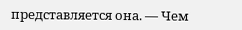представляется она. — Чем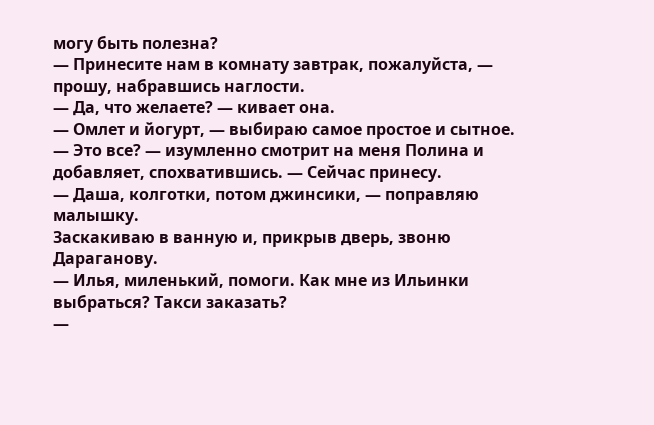могу быть полезна?
— Принесите нам в комнату завтрак, пожалуйста, — прошу, набравшись наглости.
— Да, что желаете? — кивает она.
— Омлет и йогурт, — выбираю самое простое и сытное.
— Это все? — изумленно смотрит на меня Полина и добавляет, спохватившись. — Сейчас принесу.
— Даша, колготки, потом джинсики, — поправляю малышку.
Заскакиваю в ванную и, прикрыв дверь, звоню Дараганову.
— Илья, миленький, помоги. Как мне из Ильинки выбраться? Такси заказать?
—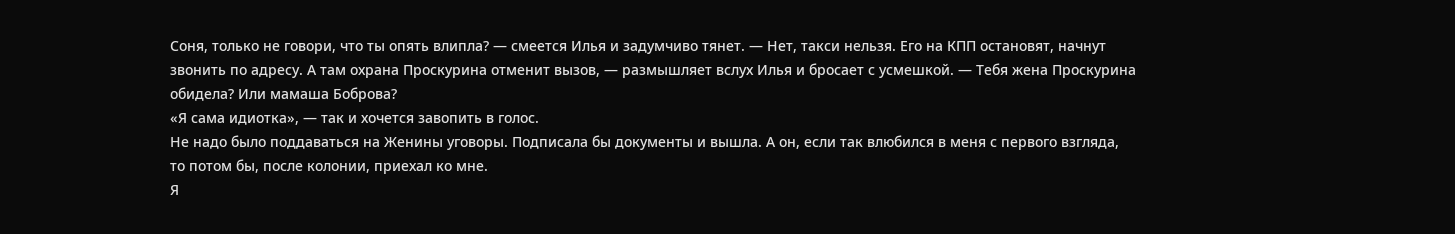Соня, только не говори, что ты опять влипла? — смеется Илья и задумчиво тянет. — Нет, такси нельзя. Его на КПП остановят, начнут звонить по адресу. А там охрана Проскурина отменит вызов, — размышляет вслух Илья и бросает с усмешкой. — Тебя жена Проскурина обидела? Или мамаша Боброва?
«Я сама идиотка», — так и хочется завопить в голос.
Не надо было поддаваться на Женины уговоры. Подписала бы документы и вышла. А он, если так влюбился в меня с первого взгляда, то потом бы, после колонии, приехал ко мне.
Я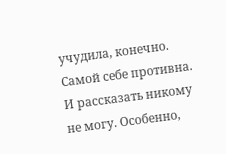учудила, конечно. Самой себе противна. И рассказать никому не могу. Особенно,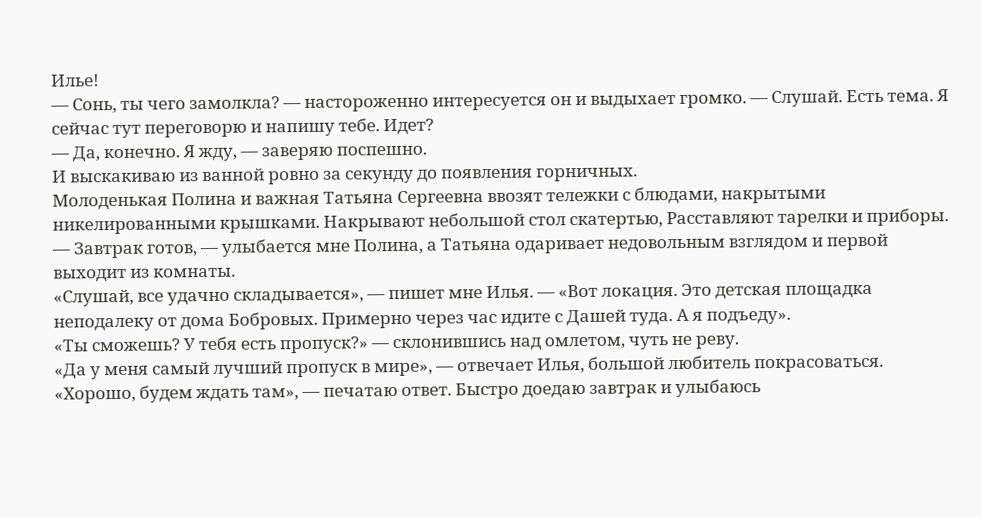Илье!
— Сонь, ты чего замолкла? — настороженно интересуется он и выдыхает громко. — Слушай. Есть тема. Я сейчас тут переговорю и напишу тебе. Идет?
— Да, конечно. Я жду, — заверяю поспешно.
И выскакиваю из ванной ровно за секунду до появления горничных.
Молоденькая Полина и важная Татьяна Сергеевна ввозят тележки с блюдами, накрытыми никелированными крышками. Накрывают небольшой стол скатертью, Расставляют тарелки и приборы.
— Завтрак готов, — улыбается мне Полина, а Татьяна одаривает недовольным взглядом и первой выходит из комнаты.
«Слушай, все удачно складывается», — пишет мне Илья. — «Вот локация. Это детская площадка неподалеку от дома Бобровых. Примерно через час идите с Дашей туда. А я подъеду».
«Ты сможешь? У тебя есть пропуск?» — склонившись над омлетом, чуть не реву.
«Да у меня самый лучший пропуск в мире», — отвечает Илья, большой любитель покрасоваться.
«Хорошо, будем ждать там», — печатаю ответ. Быстро доедаю завтрак и улыбаюсь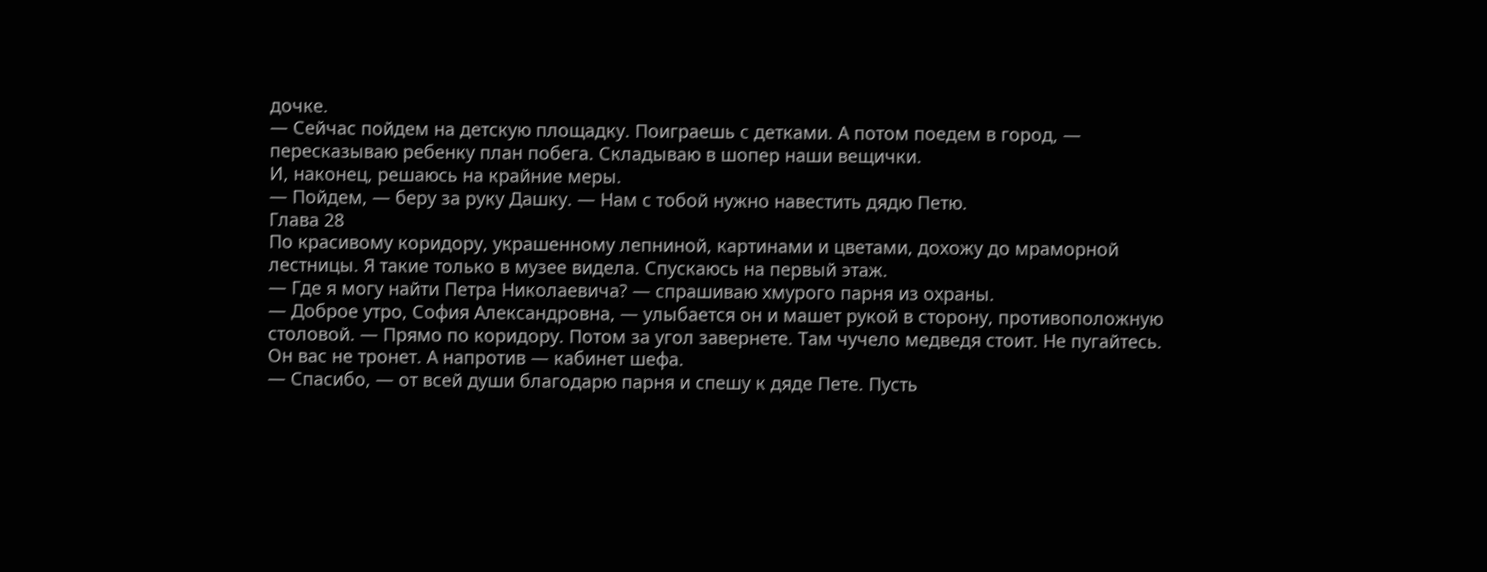дочке.
— Сейчас пойдем на детскую площадку. Поиграешь с детками. А потом поедем в город, — пересказываю ребенку план побега. Складываю в шопер наши вещички.
И, наконец, решаюсь на крайние меры.
— Пойдем, — беру за руку Дашку. — Нам с тобой нужно навестить дядю Петю.
Глава 28
По красивому коридору, украшенному лепниной, картинами и цветами, дохожу до мраморной лестницы. Я такие только в музее видела. Спускаюсь на первый этаж.
— Где я могу найти Петра Николаевича? — спрашиваю хмурого парня из охраны.
— Доброе утро, София Александровна, — улыбается он и машет рукой в сторону, противоположную столовой. — Прямо по коридору. Потом за угол завернете. Там чучело медведя стоит. Не пугайтесь. Он вас не тронет. А напротив — кабинет шефа.
— Спасибо, — от всей души благодарю парня и спешу к дяде Пете. Пусть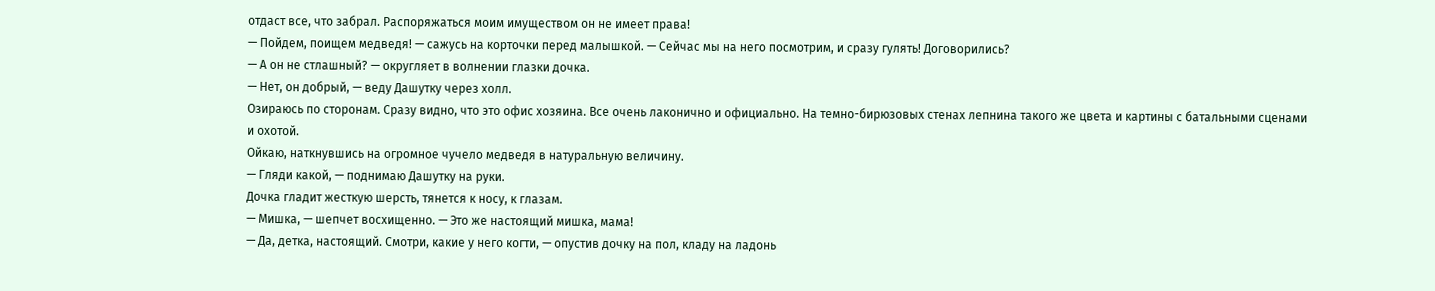отдаст все, что забрал. Распоряжаться моим имуществом он не имеет права!
— Пойдем, поищем медведя! — сажусь на корточки перед малышкой. — Сейчас мы на него посмотрим, и сразу гулять! Договорились?
— А он не стлашный? — округляет в волнении глазки дочка.
— Нет, он добрый, — веду Дашутку через холл.
Озираюсь по сторонам. Сразу видно, что это офис хозяина. Все очень лаконично и официально. На темно-бирюзовых стенах лепнина такого же цвета и картины с батальными сценами и охотой.
Ойкаю, наткнувшись на огромное чучело медведя в натуральную величину.
— Гляди какой, — поднимаю Дашутку на руки.
Дочка гладит жесткую шерсть, тянется к носу, к глазам.
— Мишка, — шепчет восхищенно. — Это же настоящий мишка, мама!
— Да, детка, настоящий. Смотри, какие у него когти, — опустив дочку на пол, кладу на ладонь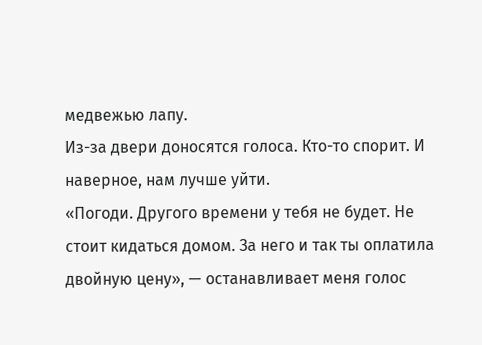медвежью лапу.
Из-за двери доносятся голоса. Кто-то спорит. И наверное, нам лучше уйти.
«Погоди. Другого времени у тебя не будет. Не стоит кидаться домом. За него и так ты оплатила двойную цену», — останавливает меня голос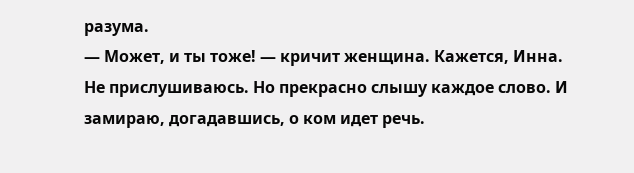разума.
— Может, и ты тоже! — кричит женщина. Кажется, Инна.
Не прислушиваюсь. Но прекрасно слышу каждое слово. И замираю, догадавшись, о ком идет речь.